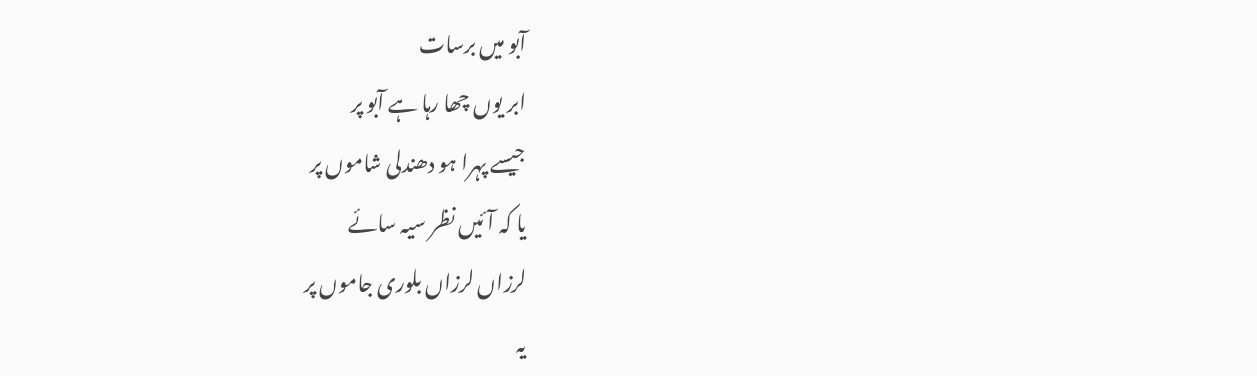آبو میں برسات
ابر یوں چھا رہا ہے آبو پر
جیسے پہرا ہو دھندلی شاموں پر
یا کہ آئیں نظر سیہ سائے
لرزاں لرزاں بلوری جاموں پر
یہ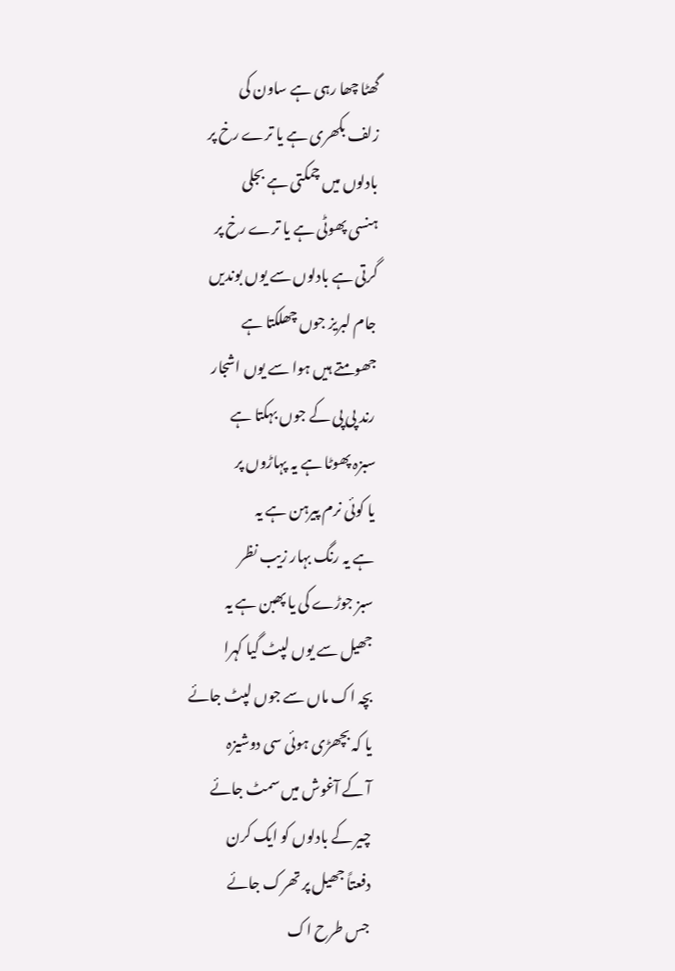گھٹا چھا رہی ہے ساون کی
زلف بکھری ہے یا ترے رخ پر
بادلوں میں چمکتی ہے بجلی
ہنسی پھوٹی ہے یا ترے رخ پر
گرتی ہے بادلوں سے یوں بوندیں
جام لبریز جوں چھلکتا ہے
جھومتے ہیں ہوا سے یوں اشجار
رند پی پی کے جوں بہکتا ہے
سبزہ پھوٹا ہے یہ پہاڑوں پر
یا کوئی نرم پیرہن ہے یہ
ہے یہ رنگ بہار زیب نظر
سبز جوڑے کی یا پھبن ہے یہ
جھیل سے یوں لپٹ گیا کہرا
بچہ اک ماں سے جوں لپٹ جائے
یا کہ بچھڑی ہوئی سی دوشیزہ
آ کے آغوش میں سمٹ جائے
چیر کے بادلوں کو ایک کرن
دفعتاً جھیل پر تھرک جائے
جس طرح اک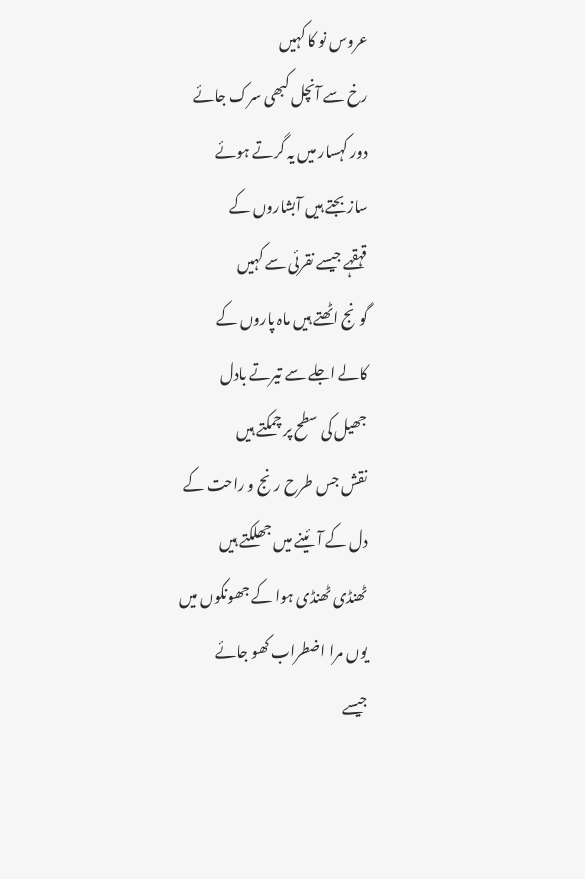عروس نو کا کہیں
رخ سے آنچل کبھی سرک جائے
دور کہسار میں یہ گرتے ہوئے
ساز بجتے ہیں آبشاروں کے
قہقہے جیسے نقرئی سے کہیں
گونج اٹھتے ہیں ماہ پاروں کے
کالے اجلے سے تیرتے بادل
جھیل کی سطح پر چمکتے ہیں
نقش جس طرح رنج و راحت کے
دل کے آئینے میں جھلکتے ہیں
ٹھنڈی ٹھنڈی ہوا کے جھونکوں میں
یوں مرا اضطراب کھو جائے
جیسے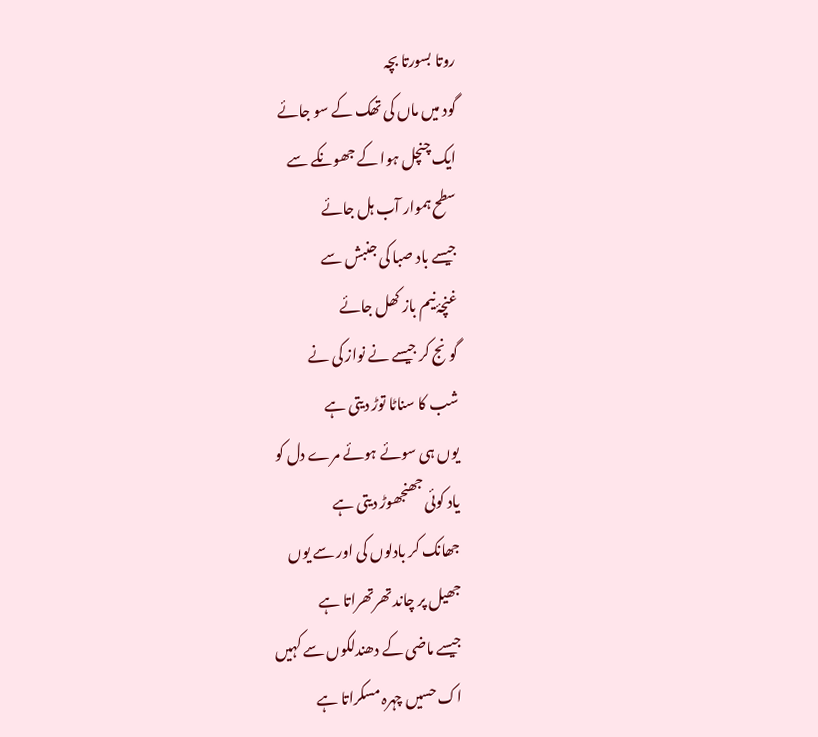روتا بسورتا بچہ
گود میں ماں کی تھک کے سو جائے
ایک چنچل ہوا کے جھونکے سے
سطح ہموار آب ہل جائے
جیسے باد صبا کی جنبش سے
غنچۂ نیم باز کھل جائے
گونج کر جیسے نے نواز کی نے
شب کا سناٹا توڑ دیتی ہے
یوں ہی سوئے ہوئے مرے دل کو
یاد کوئی جھنجھوڑ دیتی ہے
جھانک کر بادلوں کی اور سے یوں
جھیل پر چاند تھرتھراتا ہے
جیسے ماضی کے دھندلکوں سے کہیں
اک حسیں چہرہ مسکراتا ہے